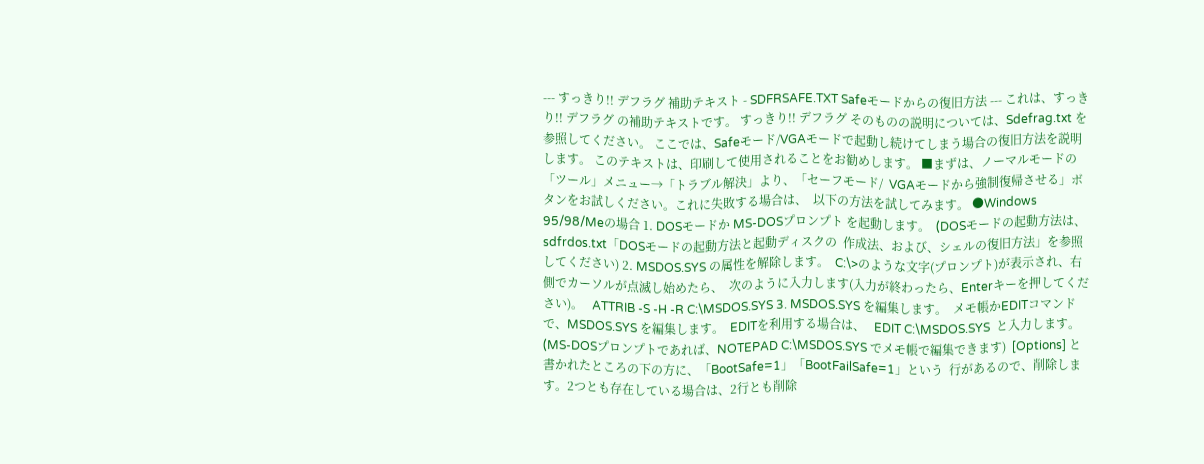--- すっきり!! デフラグ 補助テキスト - SDFRSAFE.TXT Safeモードからの復旧方法 --- これは、すっきり!! デフラグ の補助テキストです。 すっきり!! デフラグ そのものの説明については、Sdefrag.txt を参照してください。 ここでは、Safeモード/VGAモードで起動し続けてしまう場合の復旧方法を説明します。 このテキストは、印刷して使用されることをお勧めします。 ■まずは、ノーマルモードの「ツール」メニュー→「トラブル解決」より、「セーフモード/  VGAモードから強制復帰させる」ボタンをお試しください。これに失敗する場合は、  以下の方法を試してみます。 ●Windows 95/98/Meの場合 1. DOSモードか MS-DOSプロンプト を起動します。  (DOSモードの起動方法は、sdfrdos.txt「DOSモードの起動方法と起動ディスクの  作成法、および、シェルの復旧方法」を参照してください) 2. MSDOS.SYS の属性を解除します。  C:\>のような文字(プロンプト)が表示され、右側でカーソルが点滅し始めたら、  次のように入力します(入力が終わったら、Enterキーを押してください)。   ATTRIB -S -H -R C:\MSDOS.SYS 3. MSDOS.SYS を編集します。  メモ帳かEDITコマンドで、MSDOS.SYS を編集します。  EDITを利用する場合は、   EDIT C:\MSDOS.SYS  と入力します。  (MS-DOSプロンプトであれば、NOTEPAD C:\MSDOS.SYS でメモ帳で編集できます)  [Options] と書かれたところの下の方に、「BootSafe=1」「BootFailSafe=1」という  行があるので、削除します。2つとも存在している場合は、2行とも削除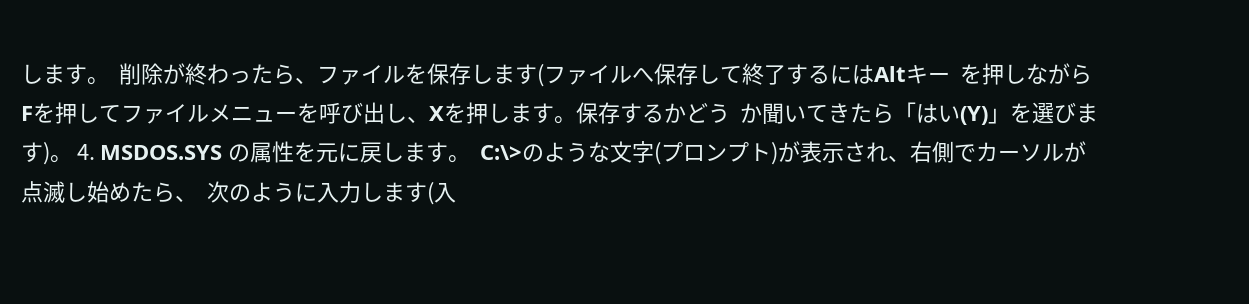します。  削除が終わったら、ファイルを保存します(ファイルへ保存して終了するにはAltキー  を押しながらFを押してファイルメニューを呼び出し、Xを押します。保存するかどう  か聞いてきたら「はい(Y)」を選びます)。 4. MSDOS.SYS の属性を元に戻します。  C:\>のような文字(プロンプト)が表示され、右側でカーソルが点滅し始めたら、  次のように入力します(入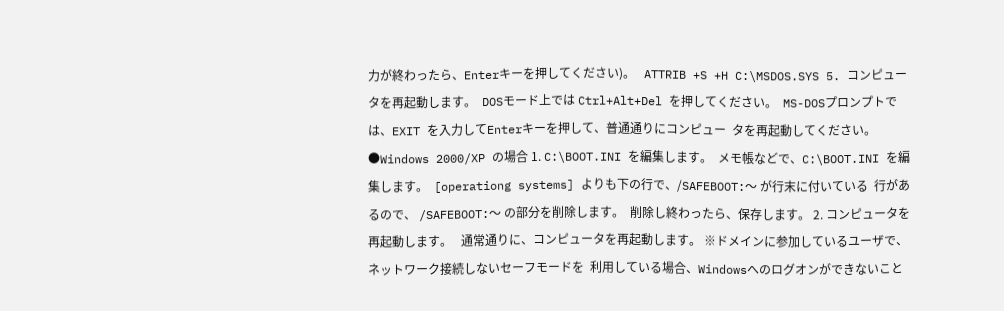力が終わったら、Enterキーを押してください)。   ATTRIB +S +H C:\MSDOS.SYS 5. コンピュータを再起動します。  DOSモード上では Ctrl+Alt+Del を押してください。  MS-DOSプロンプトでは、EXIT を入力してEnterキーを押して、普通通りにコンピュー  タを再起動してください。 ●Windows 2000/XP の場合 1. C:\BOOT.INI を編集します。  メモ帳などで、C:\BOOT.INI を編集します。  [operationg systems] よりも下の行で、/SAFEBOOT:〜 が行末に付いている  行があるので、 /SAFEBOOT:〜 の部分を削除します。  削除し終わったら、保存します。 2. コンピュータを再起動します。   通常通りに、コンピュータを再起動します。 ※ドメインに参加しているユーザで、ネットワーク接続しないセーフモードを  利用している場合、Windowsへのログオンができないこと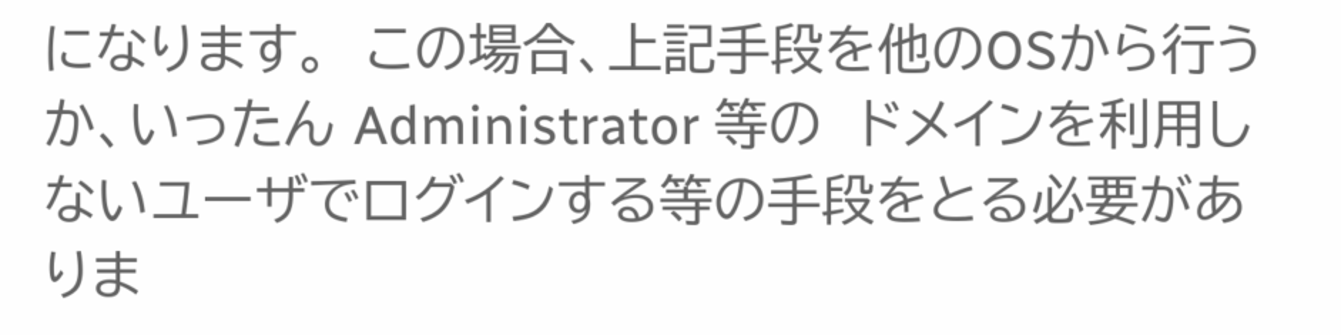になります。  この場合、上記手段を他のOSから行うか、いったん Administrator 等の  ドメインを利用しないユーザでログインする等の手段をとる必要がありま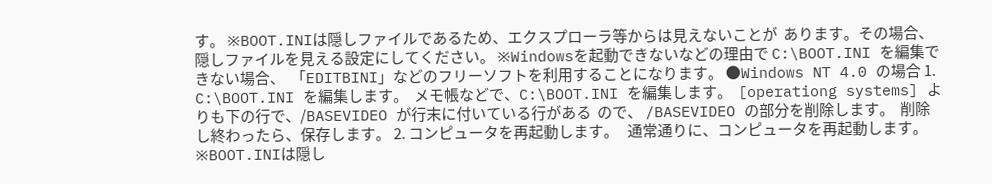す。 ※BOOT.INIは隠しファイルであるため、エクスプローラ等からは見えないことが  あります。その場合、隠しファイルを見える設定にしてください。 ※Windowsを起動できないなどの理由で C:\BOOT.INI を編集できない場合、  「EDITBINI」などのフリーソフトを利用することになります。 ●Windows NT 4.0 の場合 1. C:\BOOT.INI を編集します。  メモ帳などで、C:\BOOT.INI を編集します。  [operationg systems] よりも下の行で、/BASEVIDEO が行末に付いている行がある  ので、 /BASEVIDEO の部分を削除します。  削除し終わったら、保存します。 2. コンピュータを再起動します。   通常通りに、コンピュータを再起動します。 ※BOOT.INIは隠し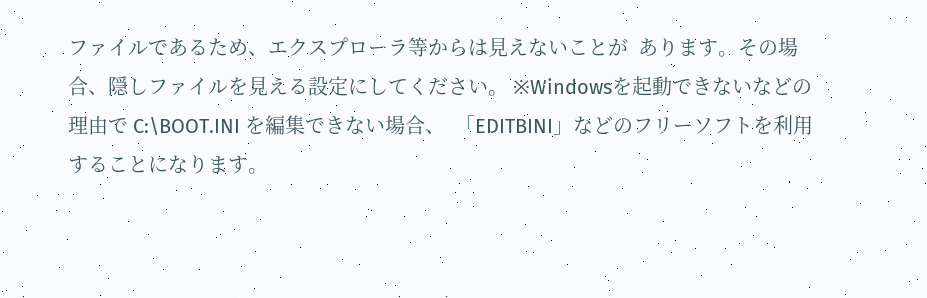ファイルであるため、エクスプローラ等からは見えないことが  あります。その場合、隠しファイルを見える設定にしてください。 ※Windowsを起動できないなどの理由で C:\BOOT.INI を編集できない場合、  「EDITBINI」などのフリーソフトを利用することになります。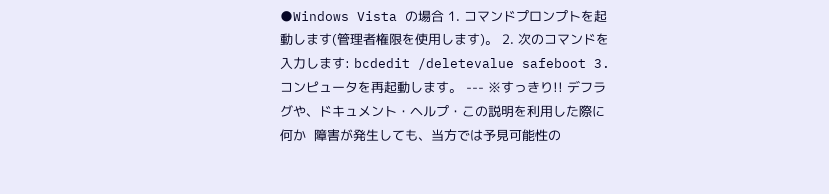●Windows Vista の場合 1. コマンドプロンプトを起動します(管理者権限を使用します)。 2. 次のコマンドを入力します: bcdedit /deletevalue safeboot 3. コンピュータを再起動します。 --- ※すっきり!! デフラグや、ドキュメント・ヘルプ・この説明を利用した際に何か  障害が発生しても、当方では予見可能性の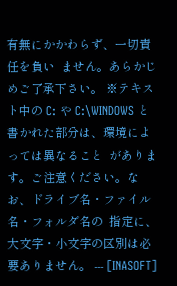有無にかかわらず、一切責任を負い  ません。あらかじめご了承下さい。 ※テキスト中の C: や C:\WINDOWS と書かれた部分は、環境によっては異なること  があります。ご注意ください。なお、ドライブ名・ファイル名・フォルダ名の  指定に、大文字・小文字の区別は必要ありません。 --- [INASOFT]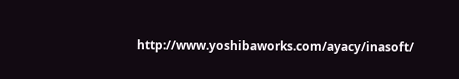http://www.yoshibaworks.com/ayacy/inasoft/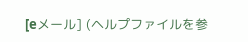[eメール] (ヘルプファイルを参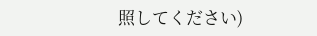照してください)